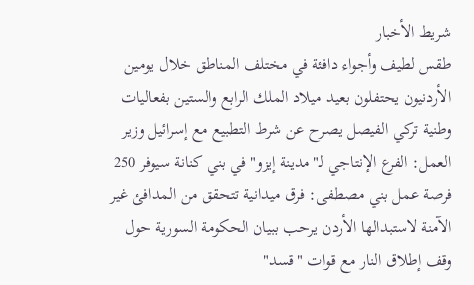شريط الأخبار
طقس لطيف وأجواء دافئة في مختلف المناطق خلال يومين الأردنيون يحتفلون بعيد ميلاد الملك الرابع والستين بفعاليات وطنية تركي الفيصل يصرح عن شرط التطبيع مع إسرائيل وزير العمل: الفرع الإنتاجي لـ"مدينة إيزو" في بني كنانة سيوفر 250 فرصة عمل بني مصطفى: فرق ميدانية تتحقق من المدافئ غير الآمنة لاستبدالها الأردن يرحب ببيان الحكومة السورية حول وقف إطلاق النار مع قوات "قسد"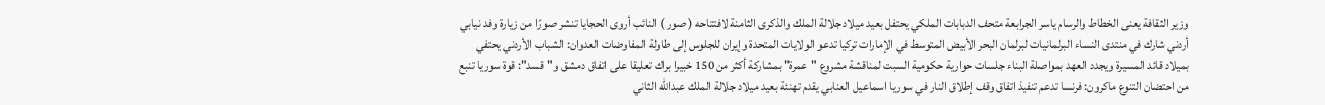وزير الثقافة يعنى الخطاط والرسام ياسر الجرابعة متحف الدبابات الملكي يحتفل بعيد ميلاد جلالة الملك والذكرى الثامنة لافتتاحه ( صور ) النائب أروى الحجايا تنشر صورًا من زيارة وفد نيابي أردني شارك في منتدى النساء البرلمانيات لبرلمان البحر الأبيض المتوسط في الإمارات تركيا تدعو الولايات المتحدة وإيران للجلوس إلى طاولة المفاوضات العدوان: الشباب الأردني يحتفي بميلاد قائد المسيرة ويجدد العهد بمواصلة البناء جلسات حوارية حكومية السبت لمناقشة مشروع "عمرة" بمشاركة أكثر من 150 خبيرا براك تعليقا على اتفاق دمشق و"قسد": قوة سوريا تنبع من احتضان التنوع ماكرون: فرنسا تدعم تنفيذ اتفاق وقف إطلاق النار في سوريا اسماعيل العنابي يقدم تهنئة بعيد ميلاد جلالة الملك عبدالله الثاني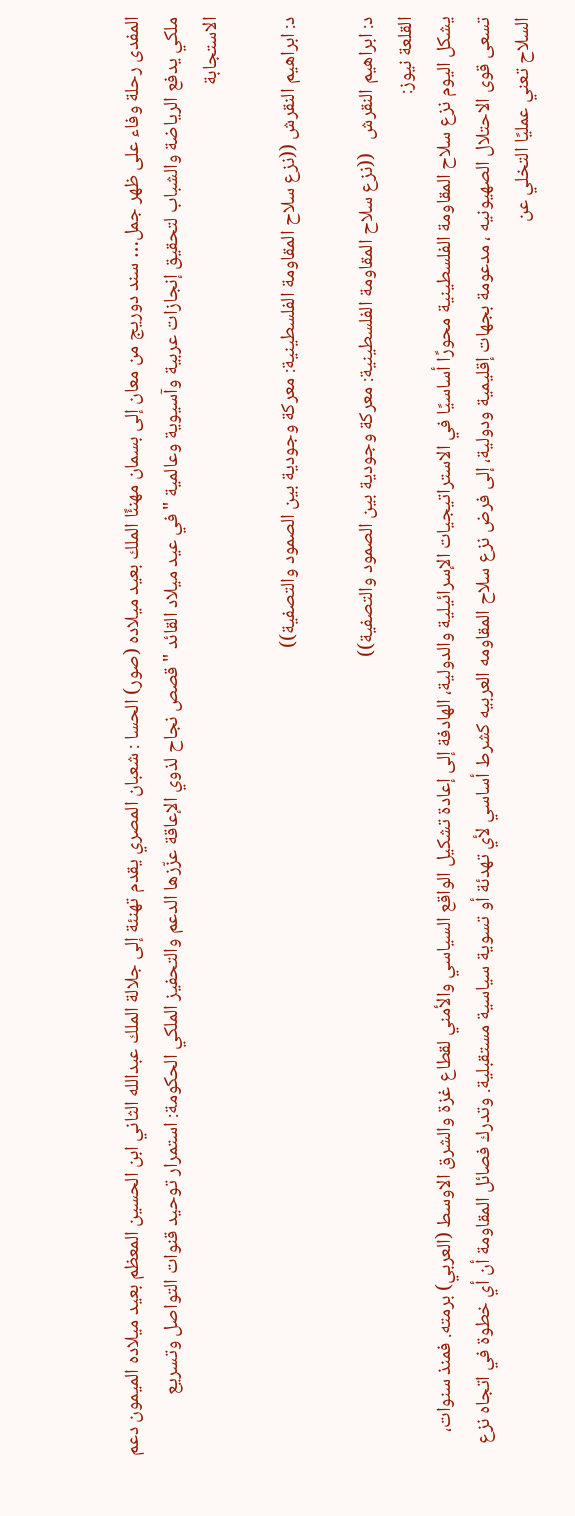المفدى رحلة وفاء على ظهر جمل… سند دوريج من معان إلى بسمان مهنئًا الملك بعيد ميلاده (صور) الحسا : شعبان المصري يقدم تهنئة إلى جلالة الملك عبدالله الثاني ابن الحسين المعظم بعيد ميلاده الميمون دعم ملكي يدفع الرياضة والشباب لتحقيق إنجازات عربية وآسيوية وعالمية "في عيد ميلاد القائد " قصص نجاح لذوي الإعاقة عزّزها الدعم والتحفيز الملكي الحكومة: استمرار توحيد قنوات التواصل وتسريع الاستجابة

د: ابراهيم النقرش ((نزع سلاح المقاومة الفلسطينية: معركة وجودية بين الصمود والتصفية))

د: ابراهيم النقرش   ((نزع سلاح المقاومة الفلسطينية: معركة وجودية بين الصمود والتصفية))
القلعة نيوز:
يشكل اليوم نزع سلاح المقاومة الفلسطينية محورًا أساسيًا في الاستراتيجيات الإسرائيلية والدولية، الهادفة إلى إعادة تشكيل الواقع السياسي والأمني لقطاع غزة والشرق الاوسط (العربي) برمته. فمنذ سنوات، تسعى قوى الاحتلال الصهيونيه ، مدعومة بجهات إقليمية ودولية، إلى فرض نزع سلاح المقاومه العربيه كشرط أساسي لأي تهدئة أو تسوية سياسية مستقبلية. وتدرك فصائل المقاومة أن أي خطوة في اتجاه نزع السلاح تعني عمليًا التخلي عن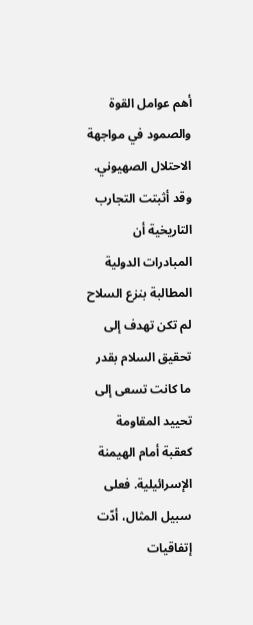أهم عوامل القوة والصمود في مواجهة الاحتلال الصهيوني.
وقد أثبتت التجارب التاريخية أن المبادرات الدولية المطالبة بنزع السلاح لم تكن تهدف إلى تحقيق السلام بقدر ما كانت تسعى إلى تحييد المقاومة كعقبة أمام الهيمنة الإسرائيلية. فعلى سبيل المثال، أدّت إتفاقيات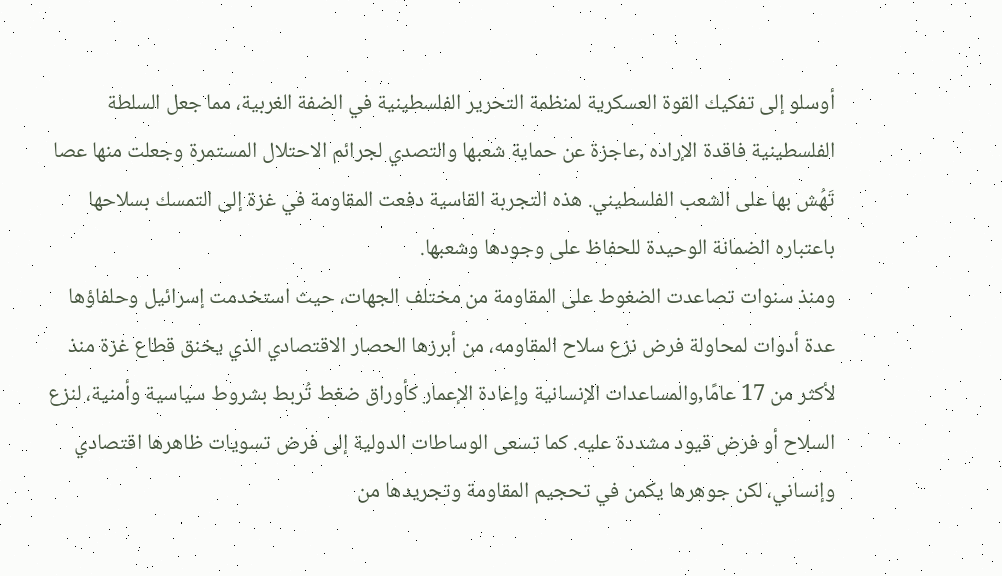أوسلو إلى تفكيك القوة العسكرية لمنظمة التحرير الفلسطينية في الضفة الغربية، مما جعل السلطة الفلسطينية فاقدة الإراده ,عاجزة عن حماية شعبها والتصدي لجرائم الاحتلال المستمرة وجعلت منها عصا تَهُش بها على الشعب الفلسطيني. هذه التجربة القاسية دفعت المقاومة في غزة إلى التمسك بسلاحها باعتباره الضمانة الوحيدة للحفاظ على وجودها وشعبها.
ومنذ سنوات تصاعدت الضغوط على المقاومة من مختلف الجهات، حيث استخدمت إسرائيل وحلفاؤها عدة أدوات لمحاولة فرض نزع سلاح المقاومه، من أبرزها الحصار الاقتصادي الذي يخنق قطاع غزة منذ لأكثر من 17 عامًا,والمساعدات الإنسانية وإعادة الإعمار كأوراق ضغط تُربط بشروط سياسية وأمنية، لنزع السلاح أو فرض قيود مشددة عليه. كما تسعى الوساطات الدولية إلى فرض تسويات ظاهرها اقتصادي وإنساني، لكن جوهرها يكمن في تحجيم المقاومة وتجريدها من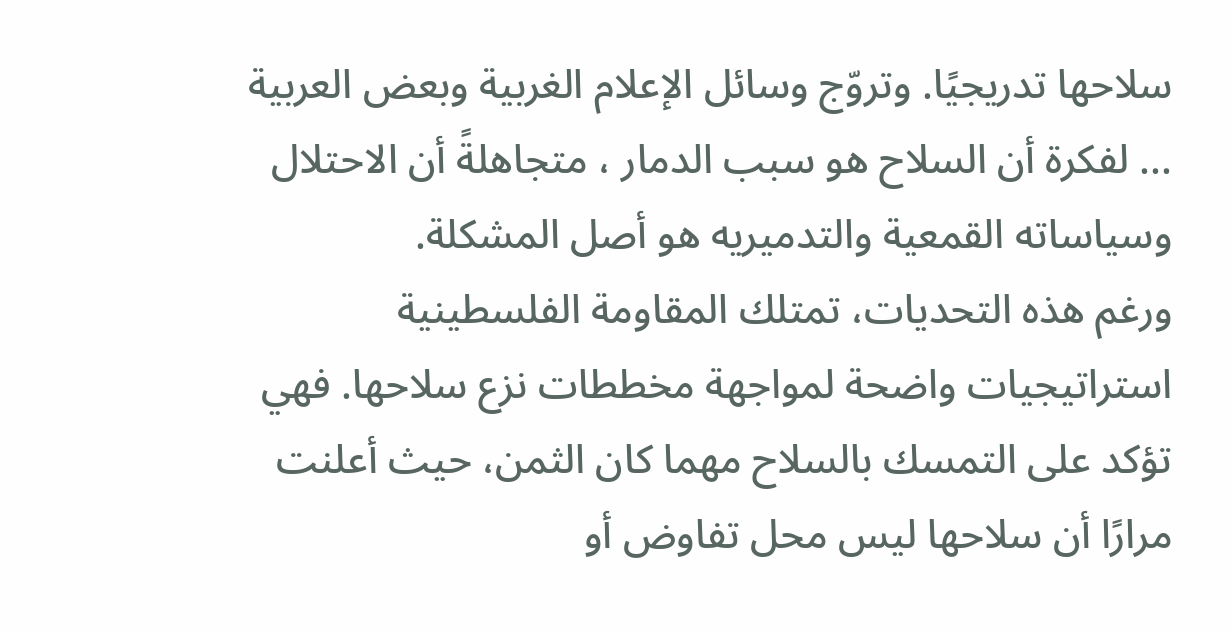سلاحها تدريجيًا. وتروّج وسائل الإعلام الغربية وبعض العربية ... لفكرة أن السلاح هو سبب الدمار ، متجاهلةً أن الاحتلال وسياساته القمعية والتدميريه هو أصل المشكلة.
ورغم هذه التحديات، تمتلك المقاومة الفلسطينية استراتيجيات واضحة لمواجهة مخططات نزع سلاحها. فهي تؤكد على التمسك بالسلاح مهما كان الثمن، حيث أعلنت مرارًا أن سلاحها ليس محل تفاوض أو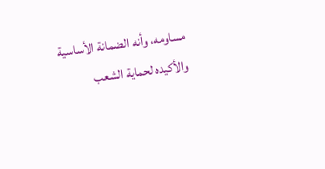مساومه، وأنه الضمانة الأساسية والأكيده لحماية الشعب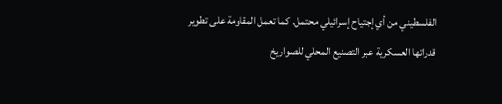الفلسطيني من أي إجتياح إسرائيلي محتمل. كما تعمل المقاومة على تطوير قدراتها العسكرية عبر التصنيع المحلي للصواريخ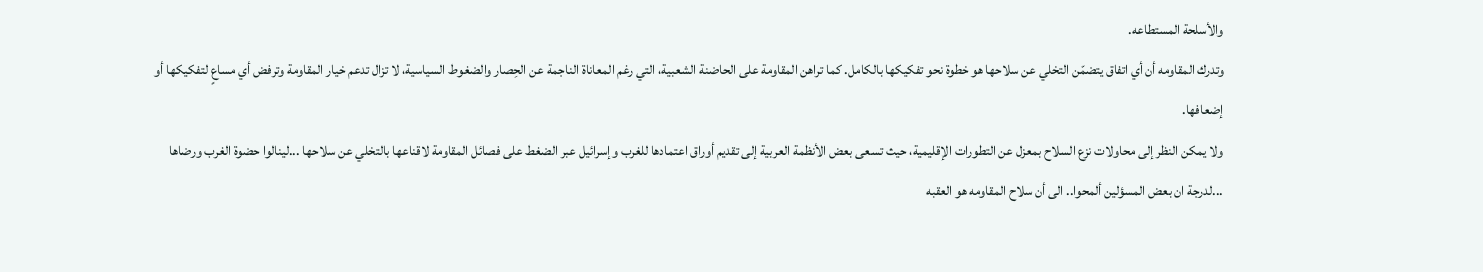والأسلحة المستطاعه.
وتدرك المقاومه أن أي اتفاق يتضمّن التخلي عن سلاحها هو خطوة نحو تفكيكها بالكامل. كما تراهن المقاومة على الحاضنة الشعبية، التي رغم المعاناة الناجمة عن الحِصار والضغوط السياسية، لا تزال تدعم خيار المقاومة وترفض أي مساعٍ لتفكيكها أو إضعافها.
ولا يمكن النظر إلى محاولات نزع السلاح بمعزل عن التطورات الإقليمية، حيث تسعى بعض الأنظمة العربية إلى تقديم أوراق اعتمادها للغرب وإسرائيل عبر الضغط على فصائل المقاومة لاقناعها بالتخلي عن سلاحها ...لينالوا حضوة الغرب ورضاها ...لدرجة ان بعض المسؤلين ألمحوا.. الى أن سلاح المقاومه هو العقبه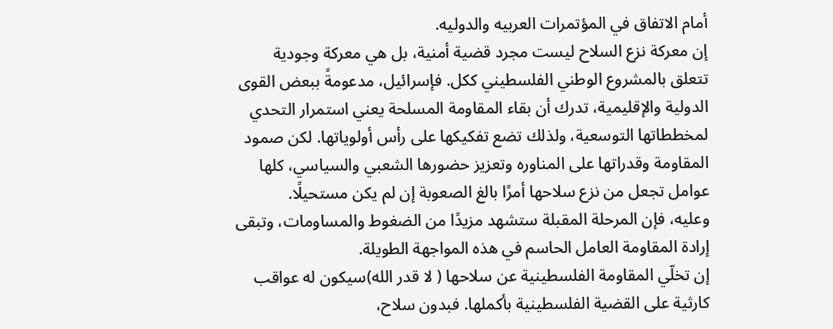أمام الاتفاق في المؤتمرات العربيه والدوليه.
إن معركة نزع السلاح ليست مجرد قضية أمنية، بل هي معركة وجودية تتعلق بالمشروع الوطني الفلسطيني ككل. فإسرائيل، مدعومةً ببعض القوى الدولية والإقليمية، تدرك أن بقاء المقاومة المسلحة يعني استمرار التحدي لمخططاتها التوسعية، ولذلك تضع تفكيكها على رأس أولوياتها. لكن صمود المقاومة وقدراتها على المناوره وتعزيز حضورها الشعبي والسياسي، كلها عوامل تجعل من نزع سلاحها أمرًا بالغ الصعوبة إن لم يكن مستحيلًا.
وعليه، فإن المرحلة المقبلة ستشهد مزيدًا من الضغوط والمساومات، وتبقى إرادة المقاومة العامل الحاسم في هذه المواجهة الطويلة.
إن تخلّي المقاومة الفلسطينية عن سلاحها ( لا قدر الله)سيكون له عواقب كارثية على القضية الفلسطينية بأكملها. فبدون سلاح،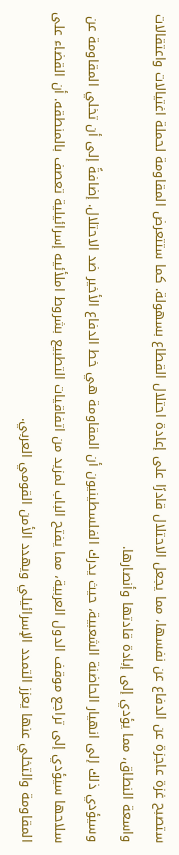ستصبح غزة عاجزة عن الدفاع عن نفسها، مما يجعل الاحتلال قادرًا على إعادة احتلال القطاع بسهولة. كما ستتعرض المقاومة لحملة اغتيالات واعتقالات واسعة النطاق، مما يؤدي إلى إبادة قادتها وأنصارها.
وسيؤدي ذلك إلى انهيار الحاضنة الشعبية، حيث يدرك الفلسطينيون أن المقاومة هي خط الدفاع الأخير ضد الاحتلال. إضافةً إلى أن تخلي المقاومة عن سلاحها سيؤدي إلى تراجع موقف الدول العربية، مما يفتح الباب لمزيد من اتفاقيات التطبيع بشروط املأئيه إسرائيلية تعصف بالمنطقه. أن القضاء على المقاومة والتخلي عنها يعزز التمدد الإسرائيلي ويهدد الأمن القومي العربي.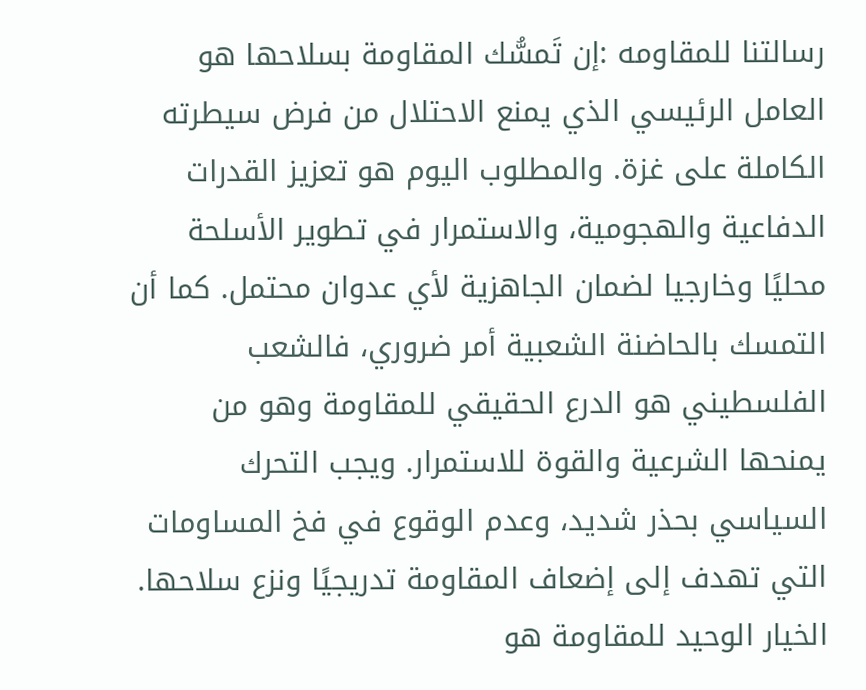رسالتنا للمقاومه :إن تَمسُّك المقاومة بسلاحها هو العامل الرئيسي الذي يمنع الاحتلال من فرض سيطرته الكاملة على غزة. والمطلوب اليوم هو تعزيز القدرات الدفاعية والهجومية، والاستمرار في تطوير الأسلحة محليًا وخارجيا لضمان الجاهزية لأي عدوان محتمل. كما أن التمسك بالحاضنة الشعبية أمر ضروري، فالشعب الفلسطيني هو الدرع الحقيقي للمقاومة وهو من يمنحها الشرعية والقوة للاستمرار. ويجب التحرك السياسي بحذر شديد، وعدم الوقوع في فخ المساومات التي تهدف إلى إضعاف المقاومة تدريجيًا ونزع سلاحها. الخيار الوحيد للمقاومة هو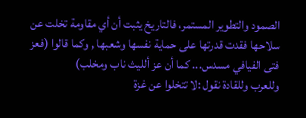الصمود والتطوير المستمر، فالتاريخ يثبت أن أي مقاومة تخلت عن سلاحها فقدت قدرتها على حماية نفسها وشعبها , وكما قالوا (فعز فتى الفيافي مسدس... كما أن عز ألليث ناب ومخلب)
وللعرب وللقادة نقول :لا تتخلوا عن غزة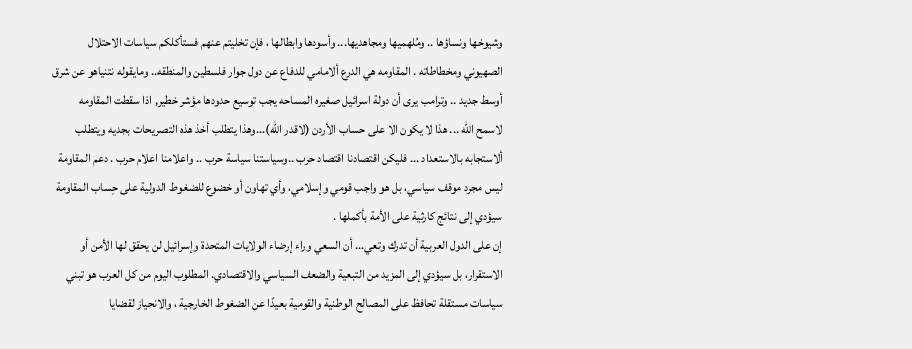وشيوخها ونساؤها .. ومُلهميها ومجاهديها... وأسودها وابطالها ، فإن تخليتم عنهم فستأكلكم سياسات الاحتلال الصهيوني ومخطاطاته . المقاومه هي الدرع ألامامي للدفاع عن دول جوار فلسطين والمنطقه.. ومايقوله نتنياهو عن شرق أوسط جديد .. وترامب يرى أن دولة اسرائيل صغيره المساحه يجب توسيع حدودها مؤشر خطير, اذا سقطت المقاومه لاسمح الله ... هذا لا يكون الا على حساب الأردن (لاقدر الله)...وهذا يتطلب أخذ هذه التصريحات بجديه ويتطلب ألاستجابه بالاستعداد ... فليكن اقتصادنا اقتصاد حرب ..وسياستنا سياسة حرب .. واعلامنا اعلام حرب . دعم المقاومة ليس مجرد موقف سياسي، بل هو واجب قومي وإسلامي، وأي تهاون أو خضوع للضغوط الدولية على حِساب المقاومة سيؤدي إلى نتائج كارثية على الأمة بأكملها .
إن على الدول العربية أن تدرك وتعي... أن السعي وراء إرضاء الولايات المتحدة وإسرائيل لن يحقق لها الأمن أو الاستقرار، بل سيؤدي إلى المزيد من التبعية والضعف السياسي والاقتصادي. المطلوب اليوم من كل العرب هو تبني سياسات مستقلة تحافظ على المصالح الوطنية والقومية بعيدًا عن الضغوط الخارجية ، والانحياز لقضايا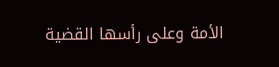الأمة وعلى رأسها القضية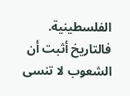الفلسطينية. فالتاريخ أثبت أن الشعوب لا تنسى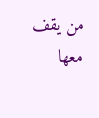من يقف معها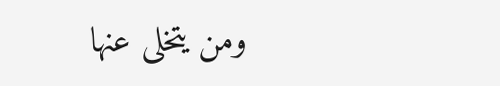ومن يتخلى عنها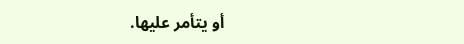أو يتأمر عليها.